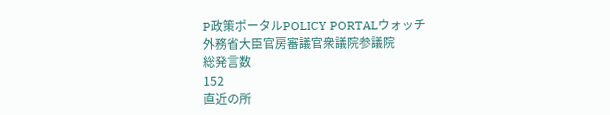P政策ポータルPOLICY PORTALウォッチ
外務省大臣官房審議官衆議院参議院
総発言数
152
直近の所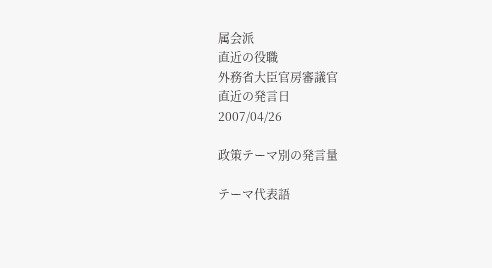属会派
直近の役職
外務省大臣官房審議官
直近の発言日
2007/04/26

政策テーマ別の発言量

テーマ代表語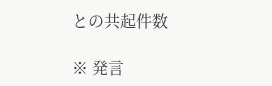との共起件数

※ 発言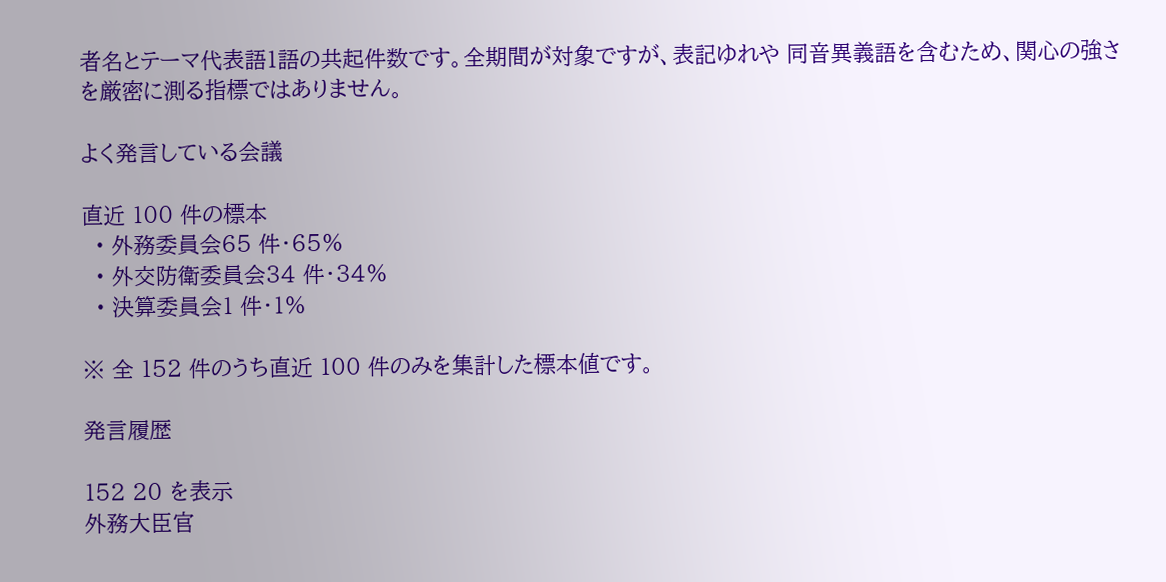者名とテーマ代表語1語の共起件数です。全期間が対象ですが、表記ゆれや 同音異義語を含むため、関心の強さを厳密に測る指標ではありません。

よく発言している会議

直近 100 件の標本
  • 外務委員会65 件・65%
  • 外交防衛委員会34 件・34%
  • 決算委員会1 件・1%

※ 全 152 件のうち直近 100 件のみを集計した標本値です。

発言履歴

152 20 を表示
外務大臣官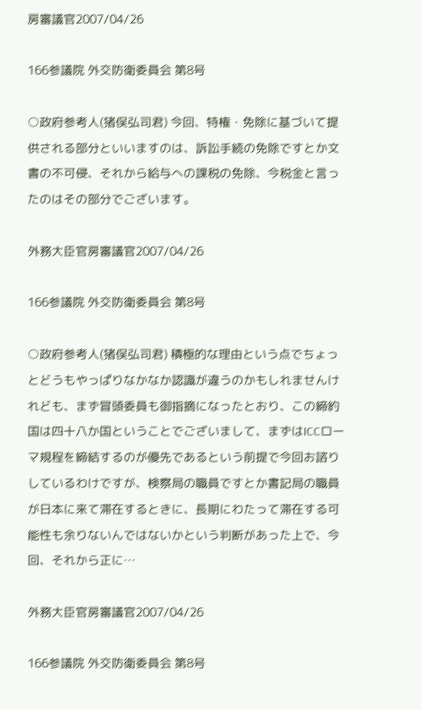房審議官2007/04/26

166参議院 外交防衛委員会 第8号

○政府参考人(猪俣弘司君) 今回、特権・免除に基づいて提供される部分といいますのは、訴訟手続の免除ですとか文書の不可侵、それから給与への課税の免除、今税金と言ったのはその部分でございます。

外務大臣官房審議官2007/04/26

166参議院 外交防衛委員会 第8号

○政府参考人(猪俣弘司君) 積極的な理由という点でちょっとどうもやっぱりなかなか認識が違うのかもしれませんけれども、まず冒頭委員も御指摘になったとおり、この締約国は四十八か国ということでございまして、まずはICCローマ規程を締結するのが優先であるという前提で今回お諮りしているわけですが、検察局の職員ですとか書記局の職員が日本に来て滞在するときに、長期にわたって滞在する可能性も余りないんではないかという判断があった上で、今回、それから正に…

外務大臣官房審議官2007/04/26

166参議院 外交防衛委員会 第8号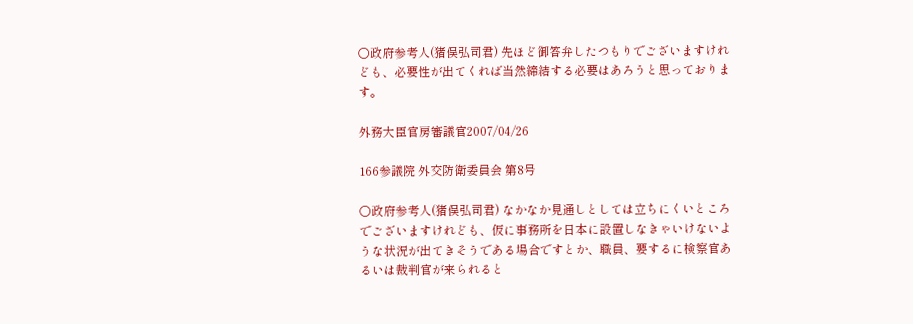○政府参考人(猪俣弘司君) 先ほど御答弁したつもりでございますけれども、必要性が出てくれば当然締結する必要はあろうと思っております。

外務大臣官房審議官2007/04/26

166参議院 外交防衛委員会 第8号

○政府参考人(猪俣弘司君) なかなか見通しとしては立ちにくいところでございますけれども、仮に事務所を日本に設置しなきゃいけないような状況が出てきそうである場合ですとか、職員、要するに検察官あるいは裁判官が来られると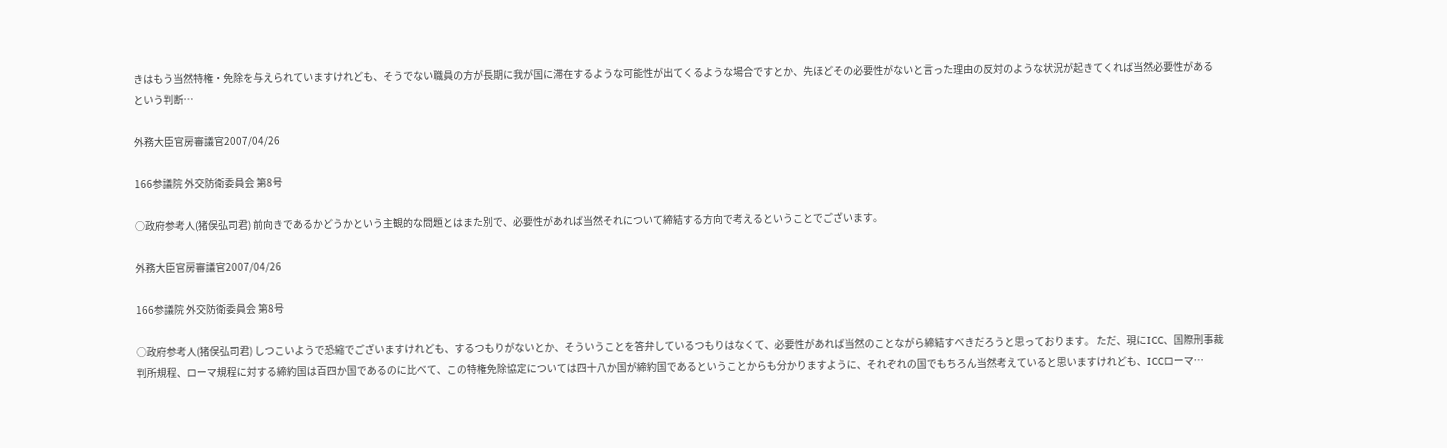きはもう当然特権・免除を与えられていますけれども、そうでない職員の方が長期に我が国に滞在するような可能性が出てくるような場合ですとか、先ほどその必要性がないと言った理由の反対のような状況が起きてくれば当然必要性があるという判断…

外務大臣官房審議官2007/04/26

166参議院 外交防衛委員会 第8号

○政府参考人(猪俣弘司君) 前向きであるかどうかという主観的な問題とはまた別で、必要性があれば当然それについて締結する方向で考えるということでございます。

外務大臣官房審議官2007/04/26

166参議院 外交防衛委員会 第8号

○政府参考人(猪俣弘司君) しつこいようで恐縮でございますけれども、するつもりがないとか、そういうことを答弁しているつもりはなくて、必要性があれば当然のことながら締結すべきだろうと思っております。 ただ、現にICC、国際刑事裁判所規程、ローマ規程に対する締約国は百四か国であるのに比べて、この特権免除協定については四十八か国が締約国であるということからも分かりますように、それぞれの国でもちろん当然考えていると思いますけれども、ICCローマ…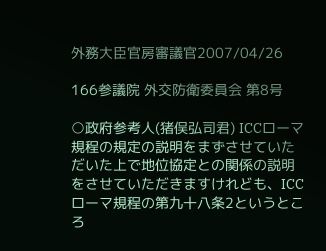外務大臣官房審議官2007/04/26

166参議院 外交防衛委員会 第8号

○政府参考人(猪俣弘司君) ICCローマ規程の規定の説明をまずさせていただいた上で地位協定との関係の説明をさせていただきますけれども、ICCローマ規程の第九十八条2というところ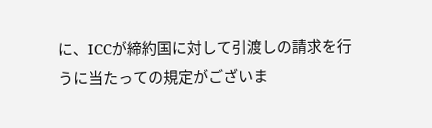に、ICCが締約国に対して引渡しの請求を行うに当たっての規定がございま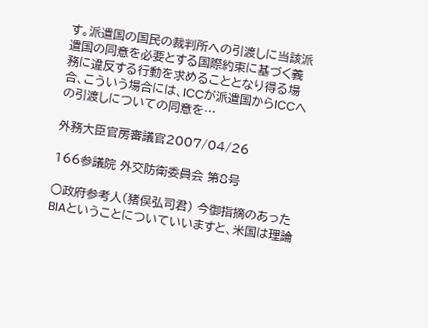す。派遣国の国民の裁判所への引渡しに当該派遣国の同意を必要とする国際約束に基づく義務に違反する行動を求めることとなり得る場合、こういう場合には、ICCが派遣国からICCへの引渡しについての同意を…

外務大臣官房審議官2007/04/26

166参議院 外交防衛委員会 第8号

○政府参考人(猪俣弘司君) 今御指摘のあったBIAということについていいますと、米国は理論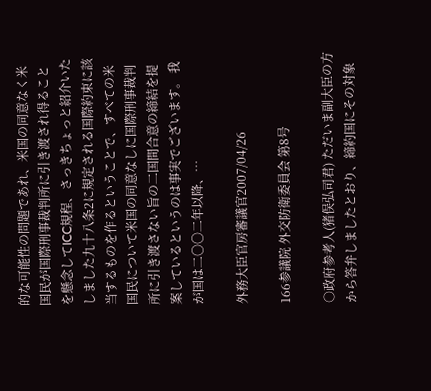的な可能性の問題であれ、米国の同意なく米国民が国際刑事裁判所に引き渡され得ることを懸念してICC規程、さっきちょっと紹介いたしました九十八条2に規定される国際約束に該当するものを作るということで、すべての米国民について米国の同意なしに国際刑事裁判所に引き渡さない旨の二国間合意の締結を提案しているというのは事実でございます。 我が国は二〇〇二年以降、…

外務大臣官房審議官2007/04/26

166参議院 外交防衛委員会 第8号

○政府参考人(猪俣弘司君) ただいま副大臣の方から答弁しましたとおり、締約国にその対象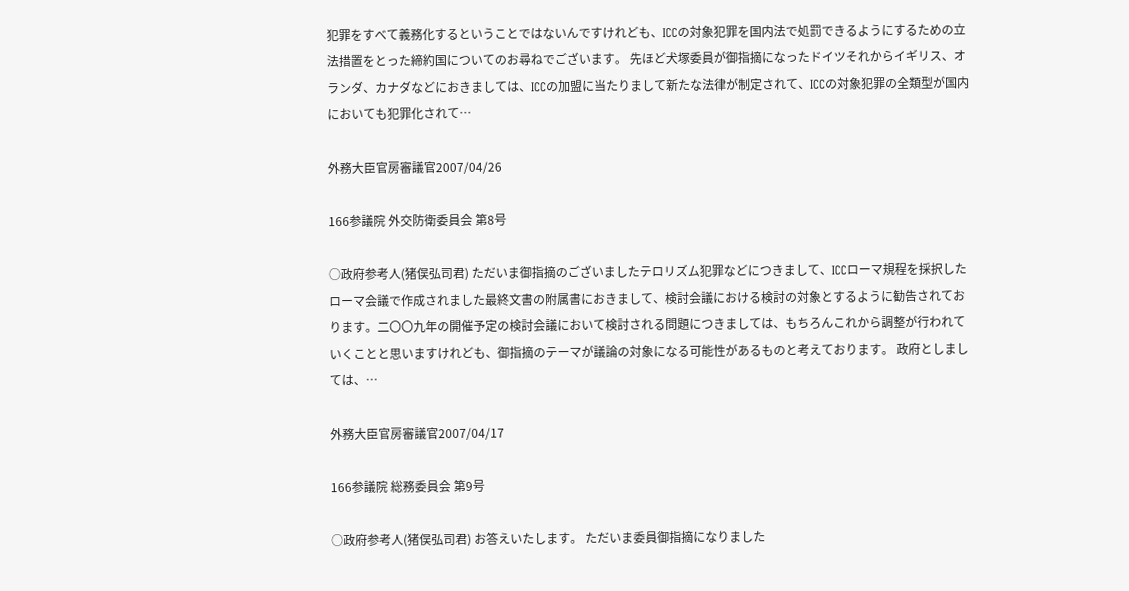犯罪をすべて義務化するということではないんですけれども、ICCの対象犯罪を国内法で処罰できるようにするための立法措置をとった締約国についてのお尋ねでございます。 先ほど犬塚委員が御指摘になったドイツそれからイギリス、オランダ、カナダなどにおきましては、ICCの加盟に当たりまして新たな法律が制定されて、ICCの対象犯罪の全類型が国内においても犯罪化されて…

外務大臣官房審議官2007/04/26

166参議院 外交防衛委員会 第8号

○政府参考人(猪俣弘司君) ただいま御指摘のございましたテロリズム犯罪などにつきまして、ICCローマ規程を採択したローマ会議で作成されました最終文書の附属書におきまして、検討会議における検討の対象とするように勧告されております。二〇〇九年の開催予定の検討会議において検討される問題につきましては、もちろんこれから調整が行われていくことと思いますけれども、御指摘のテーマが議論の対象になる可能性があるものと考えております。 政府としましては、…

外務大臣官房審議官2007/04/17

166参議院 総務委員会 第9号

○政府参考人(猪俣弘司君) お答えいたします。 ただいま委員御指摘になりました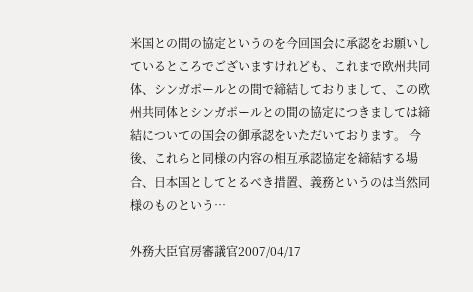米国との間の協定というのを今回国会に承認をお願いしているところでございますけれども、これまで欧州共同体、シンガポールとの間で締結しておりまして、この欧州共同体とシンガポールとの間の協定につきましては締結についての国会の御承認をいただいております。 今後、これらと同様の内容の相互承認協定を締結する場合、日本国としてとるべき措置、義務というのは当然同様のものという…

外務大臣官房審議官2007/04/17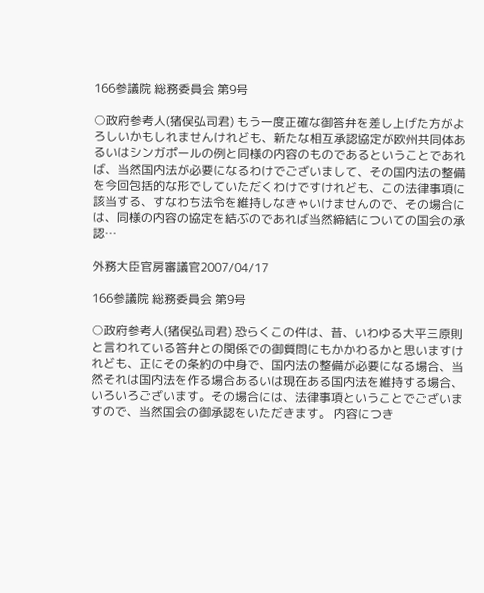166参議院 総務委員会 第9号

○政府参考人(猪俣弘司君) もう一度正確な御答弁を差し上げた方がよろしいかもしれませんけれども、新たな相互承認協定が欧州共同体あるいはシンガポールの例と同様の内容のものであるということであれば、当然国内法が必要になるわけでございまして、その国内法の整備を今回包括的な形でしていただくわけですけれども、この法律事項に該当する、すなわち法令を維持しなきゃいけませんので、その場合には、同様の内容の協定を結ぶのであれば当然締結についての国会の承認…

外務大臣官房審議官2007/04/17

166参議院 総務委員会 第9号

○政府参考人(猪俣弘司君) 恐らくこの件は、昔、いわゆる大平三原則と言われている答弁との関係での御質問にもかかわるかと思いますけれども、正にその条約の中身で、国内法の整備が必要になる場合、当然それは国内法を作る場合あるいは現在ある国内法を維持する場合、いろいろございます。その場合には、法律事項ということでございますので、当然国会の御承認をいただきます。 内容につき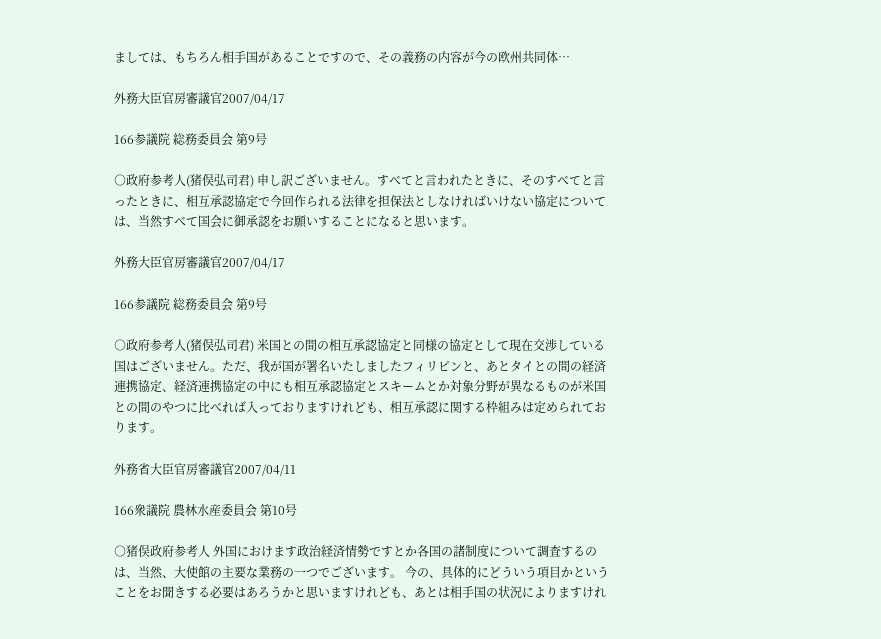ましては、もちろん相手国があることですので、その義務の内容が今の欧州共同体…

外務大臣官房審議官2007/04/17

166参議院 総務委員会 第9号

○政府参考人(猪俣弘司君) 申し訳ございません。すべてと言われたときに、そのすべてと言ったときに、相互承認協定で今回作られる法律を担保法としなければいけない協定については、当然すべて国会に御承認をお願いすることになると思います。

外務大臣官房審議官2007/04/17

166参議院 総務委員会 第9号

○政府参考人(猪俣弘司君) 米国との間の相互承認協定と同様の協定として現在交渉している国はございません。ただ、我が国が署名いたしましたフィリピンと、あとタイとの間の経済連携協定、経済連携協定の中にも相互承認協定とスキームとか対象分野が異なるものが米国との間のやつに比べれば入っておりますけれども、相互承認に関する枠組みは定められております。

外務省大臣官房審議官2007/04/11

166衆議院 農林水産委員会 第10号

○猪俣政府参考人 外国におけます政治経済情勢ですとか各国の諸制度について調査するのは、当然、大使館の主要な業務の一つでございます。 今の、具体的にどういう項目かということをお聞きする必要はあろうかと思いますけれども、あとは相手国の状況によりますけれ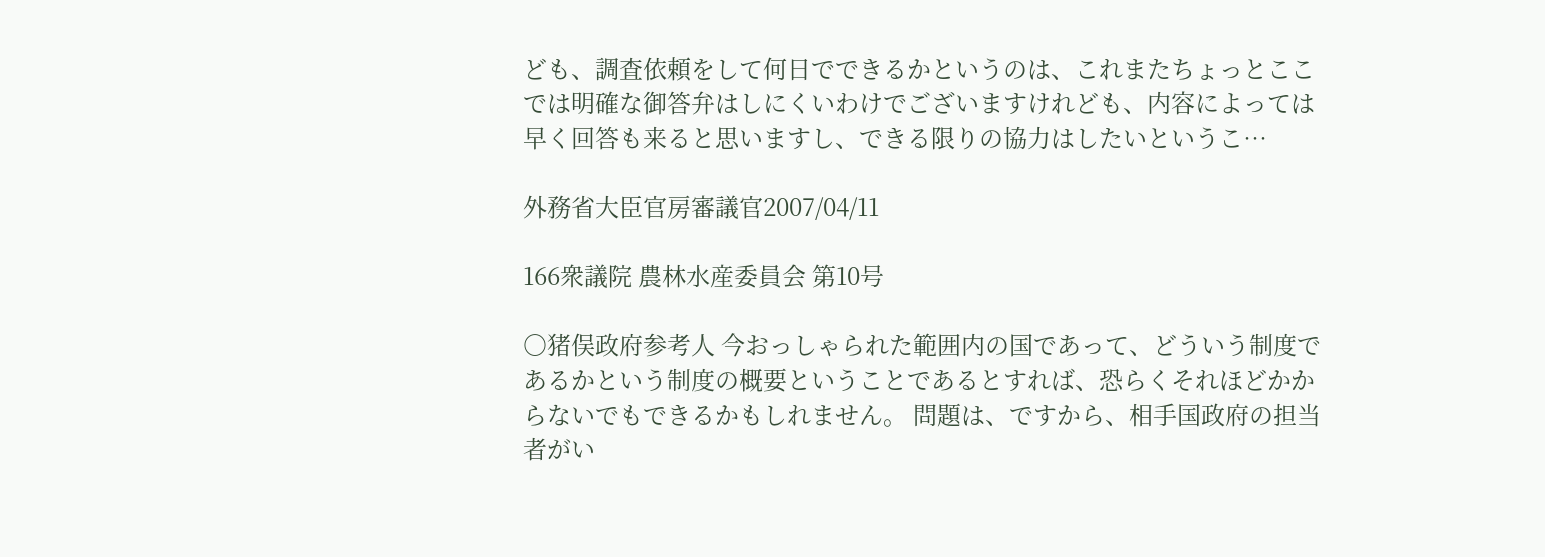ども、調査依頼をして何日でできるかというのは、これまたちょっとここでは明確な御答弁はしにくいわけでございますけれども、内容によっては早く回答も来ると思いますし、できる限りの協力はしたいというこ…

外務省大臣官房審議官2007/04/11

166衆議院 農林水産委員会 第10号

○猪俣政府参考人 今おっしゃられた範囲内の国であって、どういう制度であるかという制度の概要ということであるとすれば、恐らくそれほどかからないでもできるかもしれません。 問題は、ですから、相手国政府の担当者がい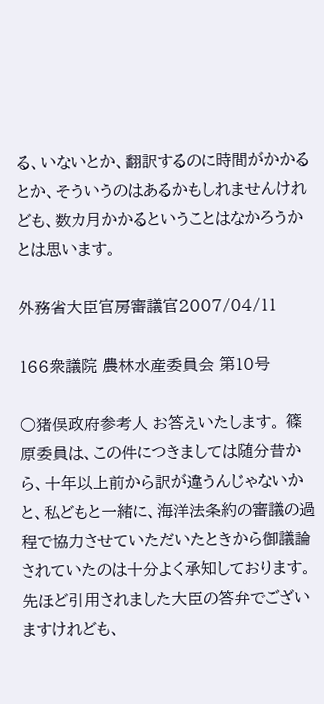る、いないとか、翻訳するのに時間がかかるとか、そういうのはあるかもしれませんけれども、数カ月かかるということはなかろうかとは思います。

外務省大臣官房審議官2007/04/11

166衆議院 農林水産委員会 第10号

○猪俣政府参考人 お答えいたします。 篠原委員は、この件につきましては随分昔から、十年以上前から訳が違うんじゃないかと、私どもと一緒に、海洋法条約の審議の過程で協力させていただいたときから御議論されていたのは十分よく承知しております。 先ほど引用されました大臣の答弁でございますけれども、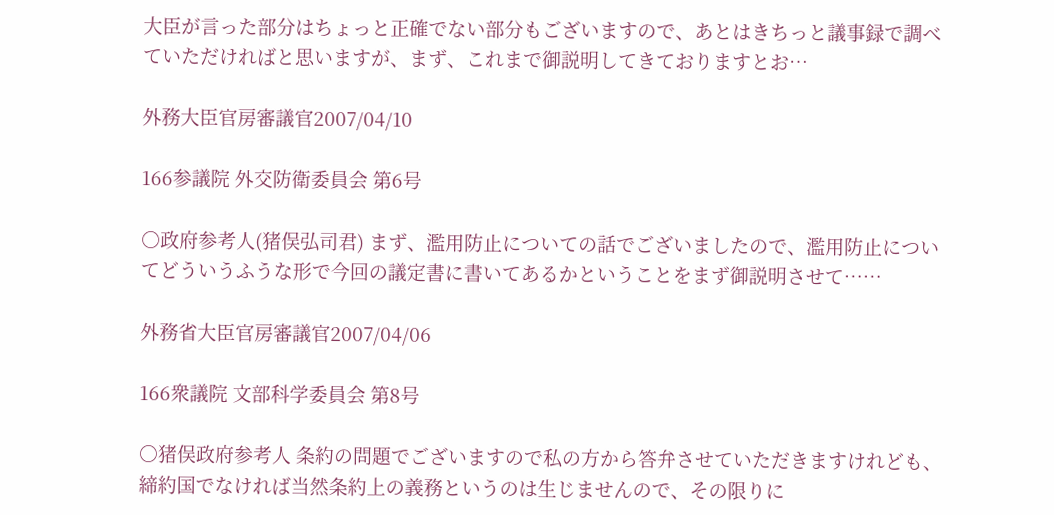大臣が言った部分はちょっと正確でない部分もございますので、あとはきちっと議事録で調べていただければと思いますが、まず、これまで御説明してきておりますとお…

外務大臣官房審議官2007/04/10

166参議院 外交防衛委員会 第6号

○政府参考人(猪俣弘司君) まず、濫用防止についての話でございましたので、濫用防止についてどういうふうな形で今回の議定書に書いてあるかということをまず御説明させて……

外務省大臣官房審議官2007/04/06

166衆議院 文部科学委員会 第8号

○猪俣政府参考人 条約の問題でございますので私の方から答弁させていただきますけれども、締約国でなければ当然条約上の義務というのは生じませんので、その限りに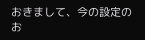おきまして、今の設定のお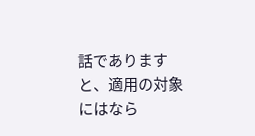話でありますと、適用の対象にはなら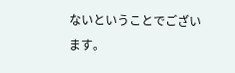ないということでございます。